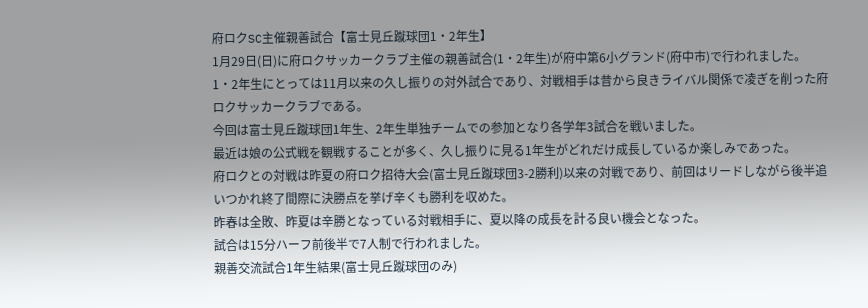府ロクSC主催親善試合【富士見丘蹴球団1・2年生】
1月29日(日)に府ロクサッカークラブ主催の親善試合(1・2年生)が府中第6小グランド(府中市)で行われました。
1・2年生にとっては11月以来の久し振りの対外試合であり、対戦相手は昔から良きライバル関係で凌ぎを削った府ロクサッカークラブである。
今回は富士見丘蹴球団1年生、2年生単独チームでの参加となり各学年3試合を戦いました。
最近は娘の公式戦を観戦することが多く、久し振りに見る1年生がどれだけ成長しているか楽しみであった。
府ロクとの対戦は昨夏の府ロク招待大会(富士見丘蹴球団3-2勝利)以来の対戦であり、前回はリードしながら後半追いつかれ終了間際に決勝点を挙げ辛くも勝利を収めた。
昨春は全敗、昨夏は辛勝となっている対戦相手に、夏以降の成長を計る良い機会となった。
試合は15分ハーフ前後半で7人制で行われました。
親善交流試合1年生結果(富士見丘蹴球団のみ)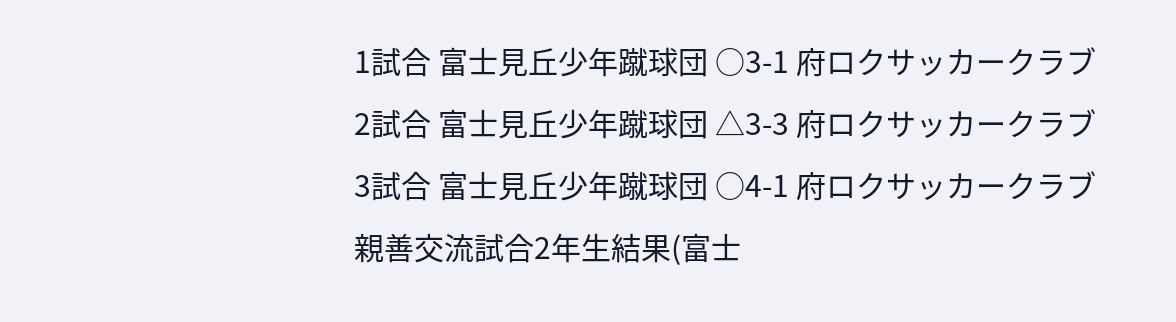1試合 富士見丘少年蹴球団 ○3-1 府ロクサッカークラブ
2試合 富士見丘少年蹴球団 △3-3 府ロクサッカークラブ
3試合 富士見丘少年蹴球団 ○4-1 府ロクサッカークラブ
親善交流試合2年生結果(富士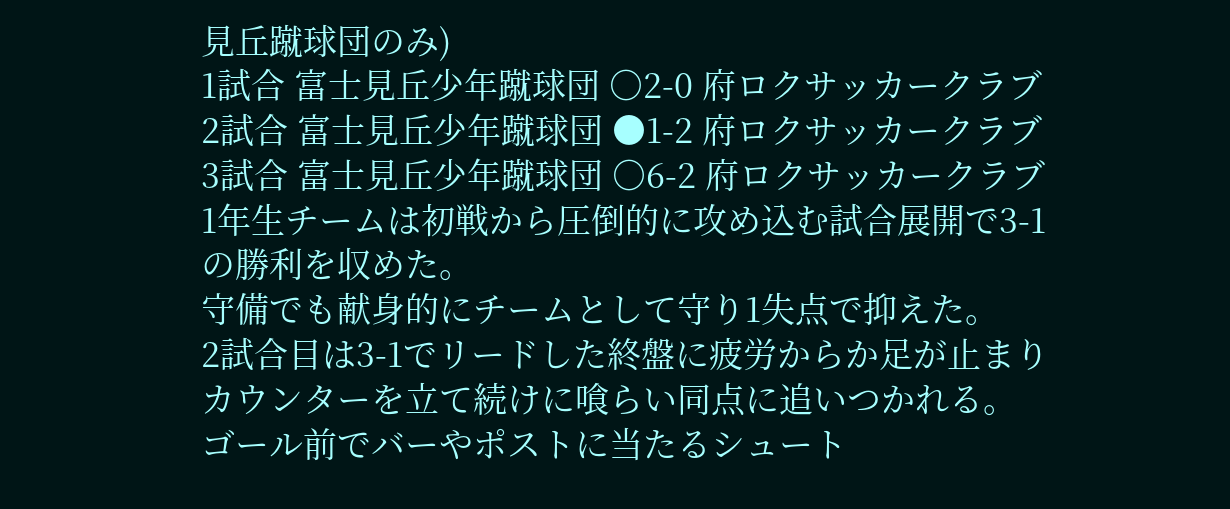見丘蹴球団のみ)
1試合 富士見丘少年蹴球団 ○2-0 府ロクサッカークラブ
2試合 富士見丘少年蹴球団 ●1-2 府ロクサッカークラブ
3試合 富士見丘少年蹴球団 ○6-2 府ロクサッカークラブ
1年生チームは初戦から圧倒的に攻め込む試合展開で3-1の勝利を収めた。
守備でも献身的にチームとして守り1失点で抑えた。
2試合目は3-1でリードした終盤に疲労からか足が止まりカウンターを立て続けに喰らい同点に追いつかれる。
ゴール前でバーやポストに当たるシュート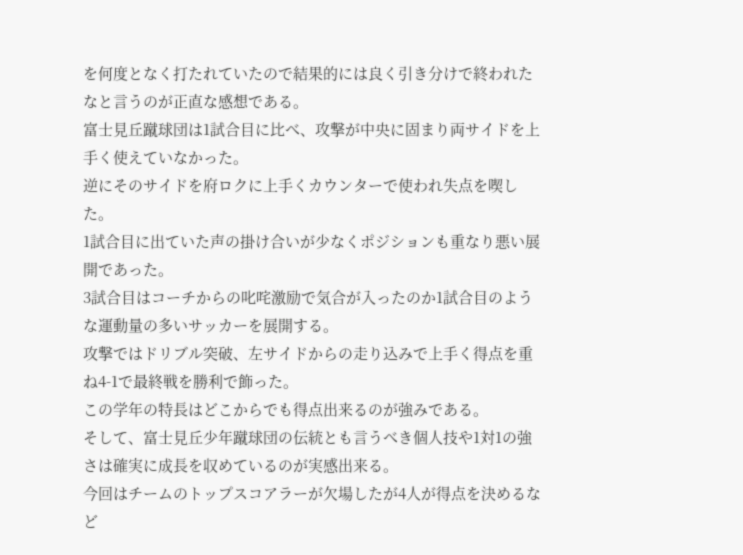を何度となく打たれていたので結果的には良く引き分けで終われたなと言うのが正直な感想である。
富士見丘蹴球団は1試合目に比べ、攻撃が中央に固まり両サイドを上手く使えていなかった。
逆にそのサイドを府ロクに上手くカウンターで使われ失点を喫した。
1試合目に出ていた声の掛け合いが少なくポジションも重なり悪い展開であった。
3試合目はコーチからの叱咤激励で気合が入ったのか1試合目のような運動量の多いサッカーを展開する。
攻撃ではドリブル突破、左サイドからの走り込みで上手く得点を重ね4-1で最終戦を勝利で飾った。
この学年の特長はどこからでも得点出来るのが強みである。
そして、富士見丘少年蹴球団の伝統とも言うべき個人技や1対1の強さは確実に成長を収めているのが実感出来る。
今回はチームのトップスコアラーが欠場したが4人が得点を決めるなど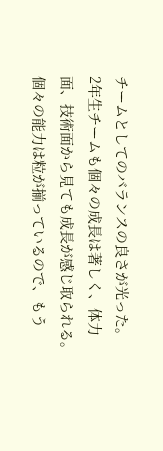チームとしてのバランスの良さが光った。
2年生チームも個々の成長は著しく、体力面、技術面から見ても成長が感じ取られる。
個々の能力は粒が揃っているので、もう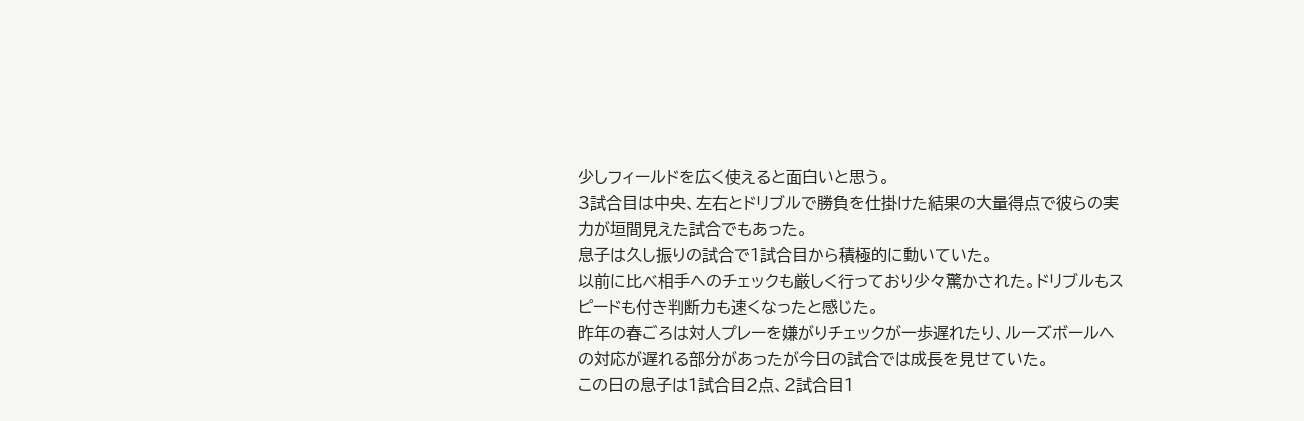少しフィールドを広く使えると面白いと思う。
3試合目は中央、左右とドリブルで勝負を仕掛けた結果の大量得点で彼らの実力が垣間見えた試合でもあった。
息子は久し振りの試合で1試合目から積極的に動いていた。
以前に比べ相手へのチェックも厳しく行っており少々驚かされた。ドリブルもスピードも付き判断力も速くなったと感じた。
昨年の春ごろは対人プレーを嫌がりチェックが一歩遅れたり、ルーズボールへの対応が遅れる部分があったが今日の試合では成長を見せていた。
この日の息子は1試合目2点、2試合目1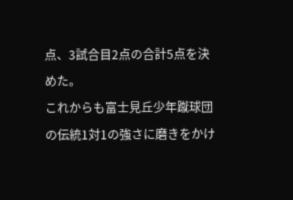点、3試合目2点の合計5点を決めた。
これからも富士見丘少年蹴球団の伝統1対1の強さに磨きをかけ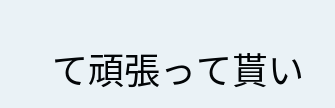て頑張って貰い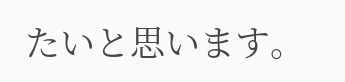たいと思います。